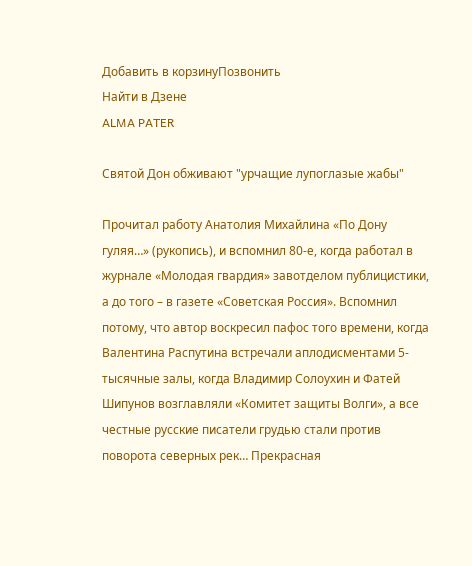Добавить в корзинуПозвонить
Найти в Дзене
ALMA PATER

Святой Дон обживают "урчащие лупоглазые жабы"

Прочитал работу Анатолия Михайлина «По Дону гуляя…» (рукопись), и вспомнил 80-е, когда работал в журнале «Молодая гвардия» завотделом публицистики, а до того – в газете «Советская Россия». Вспомнил потому, что автор воскресил пафос того времени, когда Валентина Распутина встречали аплодисментами 5-тысячные залы, когда Владимир Солоухин и Фатей Шипунов возглавляли «Комитет защиты Волги», а все честные русские писатели грудью стали против поворота северных рек… Прекрасная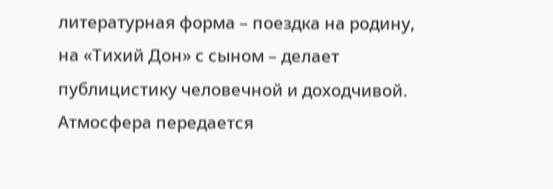литературная форма – поездка на родину, на «Тихий Дон» с сыном – делает публицистику человечной и доходчивой. Атмосфера передается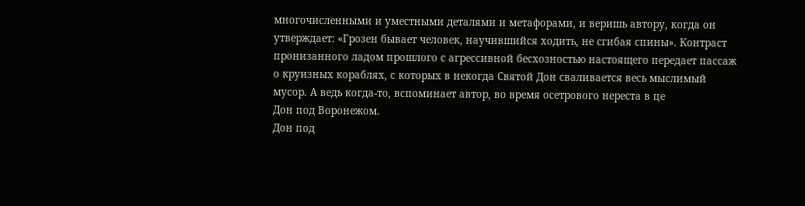многочисленными и уместными деталями и метафорами, и веришь автору, когда он утверждает: «Грозен бывает человек, научившийся ходить, не сгибая спины». Контраст пронизанного ладом прошлого с агрессивной бесхозностью настоящего передает пассаж о круизных кораблях, с которых в некогда Святой Дон сваливается весь мыслимый мусор. А ведь когда-то, вспоминает автор, во время осетрового нереста в це
Дон под Воронежом.
Дон под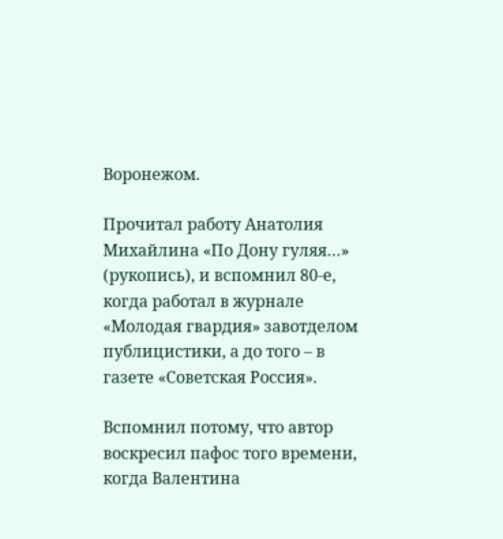Воронежом.

Прочитал работу Анатолия Михайлина «По Дону гуляя…» (рукопись), и вспомнил 80-е, когда работал в журнале «Молодая гвардия» завотделом публицистики, а до того – в газете «Советская Россия».

Вспомнил потому, что автор воскресил пафос того времени, когда Валентина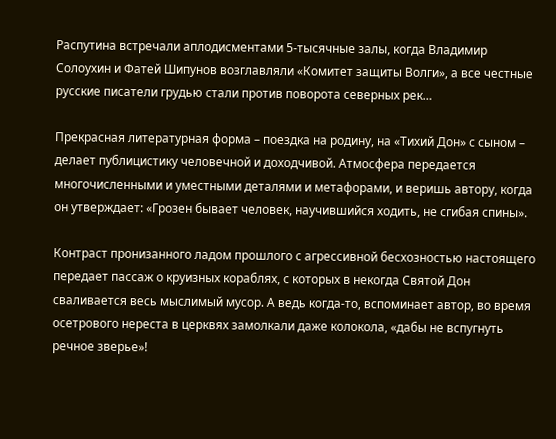Распутина встречали аплодисментами 5-тысячные залы, когда Владимир Солоухин и Фатей Шипунов возглавляли «Комитет защиты Волги», а все честные русские писатели грудью стали против поворота северных рек…

Прекрасная литературная форма – поездка на родину, на «Тихий Дон» с сыном – делает публицистику человечной и доходчивой. Атмосфера передается многочисленными и уместными деталями и метафорами, и веришь автору, когда он утверждает: «Грозен бывает человек, научившийся ходить, не сгибая спины».

Контраст пронизанного ладом прошлого с агрессивной бесхозностью настоящего передает пассаж о круизных кораблях, с которых в некогда Святой Дон сваливается весь мыслимый мусор. А ведь когда-то, вспоминает автор, во время осетрового нереста в церквях замолкали даже колокола, «дабы не вспугнуть речное зверье»!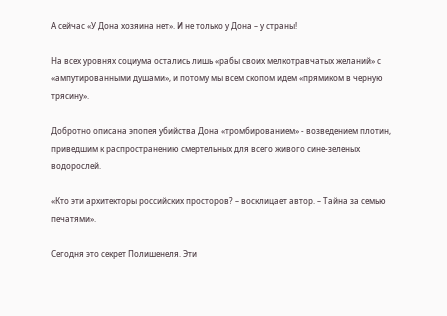А сейчас «У Дона хозяина нет». И не только у Дона – у страны!

На всех уровнях социума остались лишь «рабы своих мелкотравчатых желаний» с «ампутированными душами», и потому мы всем скопом идем «прямиком в черную трясину».

Добротно описана эпопея убийства Дона «тромбированием» - возведением плотин, приведшим к распространению смертельных для всего живого сине-зеленых водорослей.

«Кто эти архитекторы российских просторов? – восклицает автор. – Тайна за семью печатями».

Сегодня это секрет Полишенеля. Эти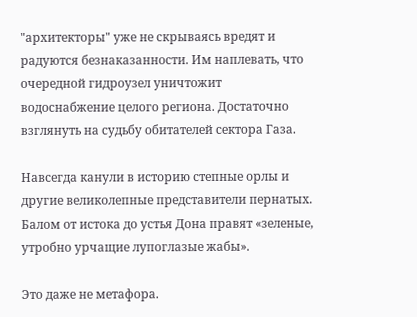"архитекторы" уже не скрываясь вредят и радуются безнаказанности. Им наплевать, что очередной гидроузел уничтожит водоснабжение целого региона. Достаточно взглянуть на судьбу обитателей сектора Газа.

Навсегда канули в историю степные орлы и другие великолепные представители пернатых. Балом от истока до устья Дона правят «зеленые, утробно урчащие лупоглазые жабы».

Это даже не метафора.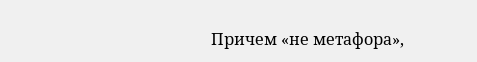Причем «не метафора»,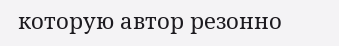которую автор резонно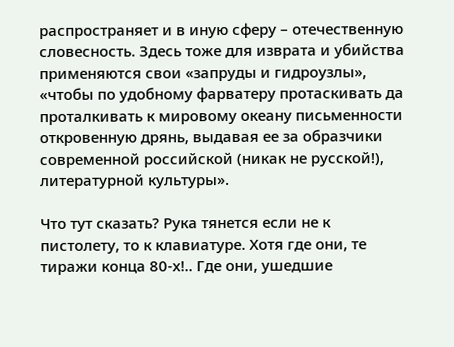распространяет и в иную сферу – отечественную словесность. Здесь тоже для изврата и убийства применяются свои «запруды и гидроузлы», «чтобы по удобному фарватеру протаскивать да проталкивать к мировому океану письменности откровенную дрянь, выдавая ее за образчики современной российской (никак не русской!), литературной культуры».

Что тут сказать? Рука тянется если не к пистолету, то к клавиатуре. Хотя где они, те тиражи конца 80-х!.. Где они, ушедшие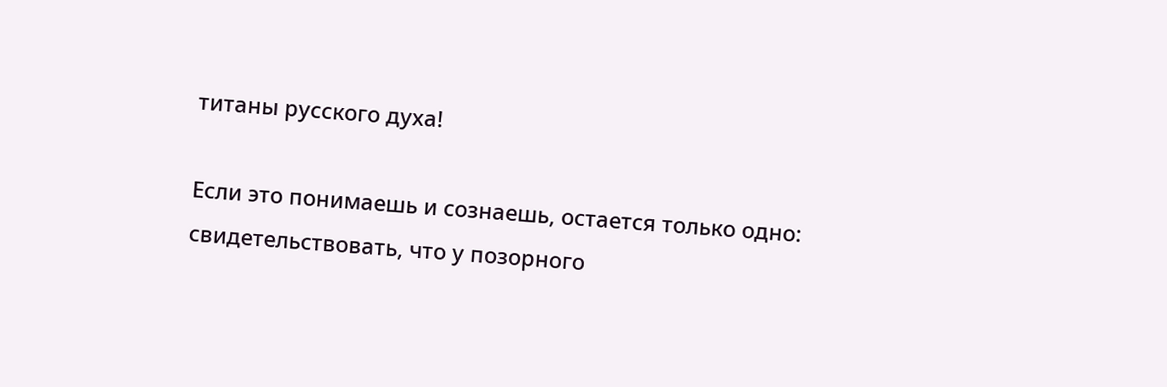титаны русского духа!

Если это понимаешь и сознаешь, остается только одно: свидетельствовать, что у позорного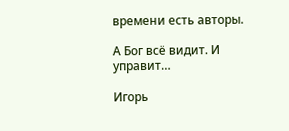времени есть авторы.

А Бог всё видит. И управит…

Игорь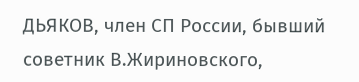ДЬЯКОВ, член СП России, бывший советник В.Жириновского,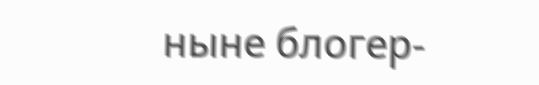ныне блогер-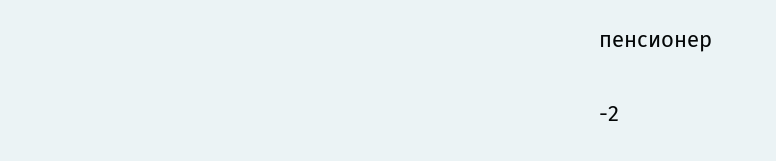пенсионер

-2